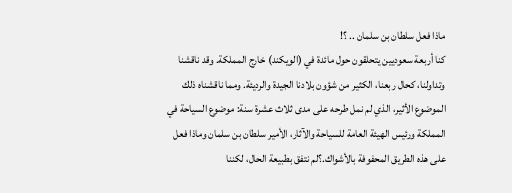ماذا فعل سلطان بن سلمان .. ؟!
كنا أربعة سعوديين يتحلقون حول مائدة في (الويكند) خارج المملكة. وقد ناقشنا وتداولنا، كحال ربعنا، الكثير من شؤون بلادنا الجيدة والرديئة. ومما ناقشناه ذلك الموضوع الأثير، الذي لم نمل طرحه على مدى ثلاث عشرة سنة: موضوع السياحة في المملكة ورئيس الهيئة العامة للسياحة والآثار، الأمير سلطان بن سلمان وماذا فعل على هذه الطريق المحفوفة بالأشواك.؟لم نتفق بطبيعة الحال، لكننا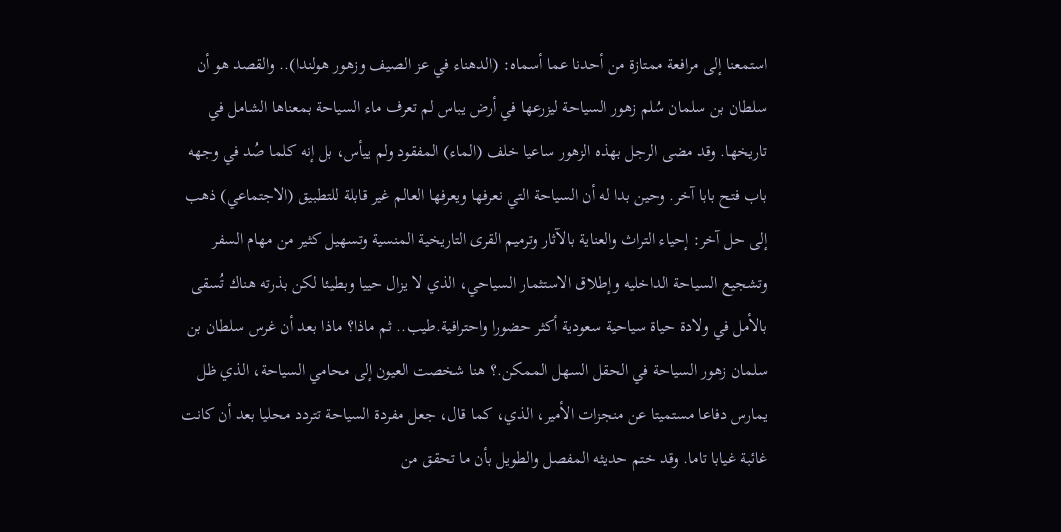استمعنا إلى مرافعة ممتازة من أحدنا عما أسماه: (الدهناء في عز الصيف وزهور هولندا).. والقصد هو أن سلطان بن سلمان سُلم زهور السياحة ليزرعها في أرض يباس لم تعرف ماء السياحة بمعناها الشامل في تاريخها. وقد مضى الرجل بهذه الزهور ساعيا خلف (الماء) المفقود ولم ييأس، بل إنه كلما صُد في وجهه باب فتح بابا آخر. وحين بدا له أن السياحة التي نعرفها ويعرفها العالم غير قابلة للتطبيق (الاجتماعي) ذهب إلى حل آخر: إحياء التراث والعناية بالآثار وترميم القرى التاريخية المنسية وتسهيل كثير من مهام السفر وتشجيع السياحة الداخليه وإطلاق الاستثمار السياحي، الذي لا يزال حييا وبطيئا لكن بذرته هناك تُسقى بالأمل في ولادة حياة سياحية سعودية أكثر حضورا واحترافية.طيب.. ثم ماذا؟ ماذا بعد أن غرس سلطان بن سلمان زهور السياحة في الحقل السهل الممكن.؟ هنا شخصت العيون إلى محامي السياحة، الذي ظل يمارس دفاعا مستميتا عن منجزات الأمير، الذي، كما قال، جعل مفردة السياحة تتردد محليا بعد أن كانت غائبة غيابا تاما. وقد ختم حديثه المفصل والطويل بأن ما تحقق من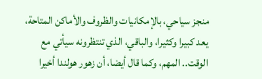منجز سياحي، بالإمكانيات والظروف والأماكن المتاحة، يعد كبيرا وكثيرا، والباقي، الذي تنتظرونه سيأتي مع الوقت.. المهم، وكما قال أيضا، أن زهور هولندا أخيرا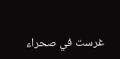غرست في صحراء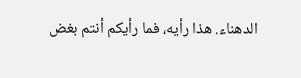الدهناء. هذا رأيه، فما رأيكم أنتم بغض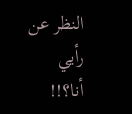النظر عن رأيي أنا؟!!